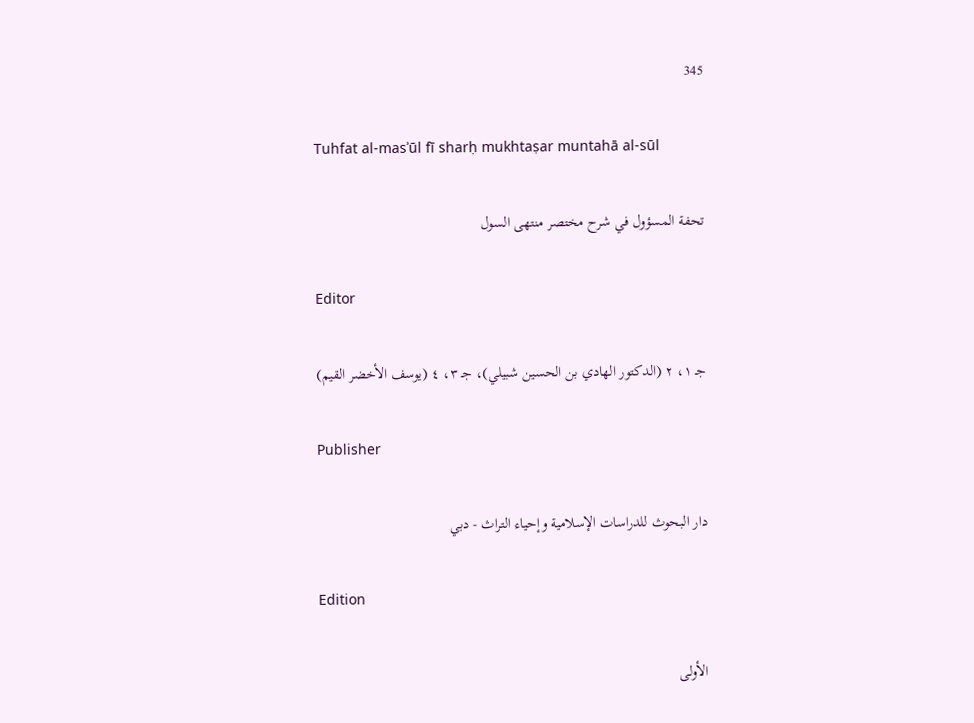345

Tuhfat al-masʾūl fī sharḥ mukhtaṣar muntahā al-sūl

تحفة المسؤول في شرح مختصر منتهى السول

Editor

جـ ١، ٢ (الدكتور الهادي بن الحسين شبيلي)، جـ ٣، ٤ (يوسف الأخضر القيم)

Publisher

دار البحوث للدراسات الإسلامية وإحياء التراث - دبي

Edition

الأولى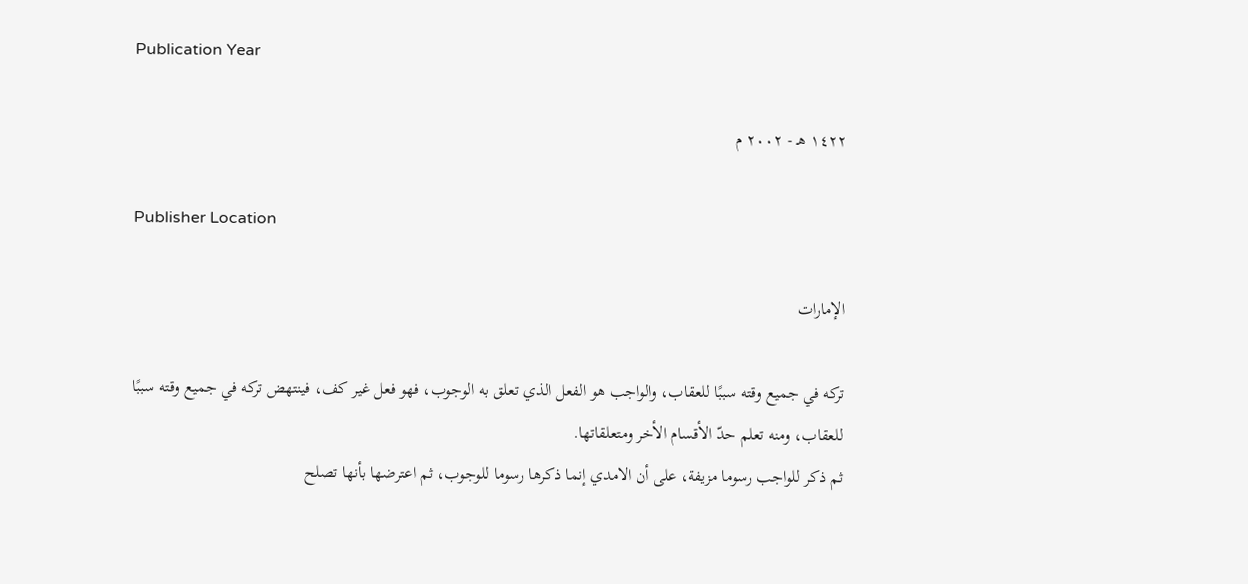Publication Year

١٤٢٢ هـ - ٢٠٠٢ م

Publisher Location

الإمارات

تركه في جميع وقته سببًا للعقاب، والواجب هو الفعل الذي تعلق به الوجوب، فهو فعل غير كف، فينتهض تركه في جميع وقته سببًا للعقاب، ومنه تعلم حدّ الأقسام الأخر ومتعلقاتها.
ثم ذكر للواجب رسوما مزيفة، على أن الامدي إنما ذكرها رسوما للوجوب، ثم اعترضها بأنها تصلح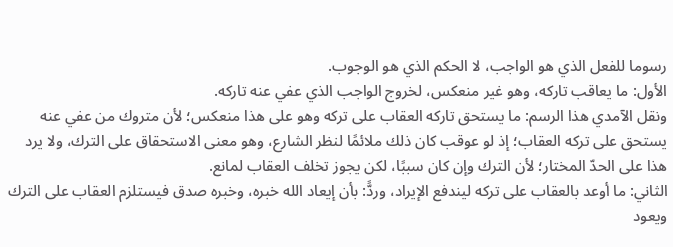رسوما للفعل الذي هو الواجب، لا الحكم الذي هو الوجوب.
الأول: ما يعاقب تاركه، وهو غير منعكس، لخروج الواجب الذي عفي عنه تاركه.
ونقل الآمدي هذا الرسم: ما يستحق تاركه العقاب على تركه وهو على هذا منعكس؛ لأن متروك من عفي عنه يستحق على تركه العقاب؛ إذ لو عوقب كان ذلك ملائمًا لنظر الشارع، وهو معنى الاستحقاق على الترك، ولا يرد هذا على الحدّ المختار؛ لأن الترك وإن كان سببًا، لكن يجوز تخلف العقاب لمانع.
الثاني: ما أوعد بالعقاب على تركه ليندفع الإيراد، وردًّ: بأن إيعاد الله خبره، وخبره صدق فيستلزم العقاب على الترك ويعود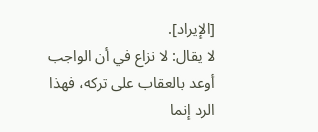[الإيراد].
لا يقال: لا نزاع في أن الواجب أوعد بالعقاب على تركه، فهذا الرد إنما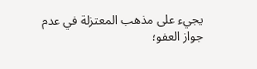يجيء على مذهب المعتزلة في عدم جواز العفو؛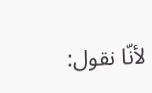لأنّا نقول: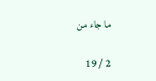ما جاء من

2 / 19